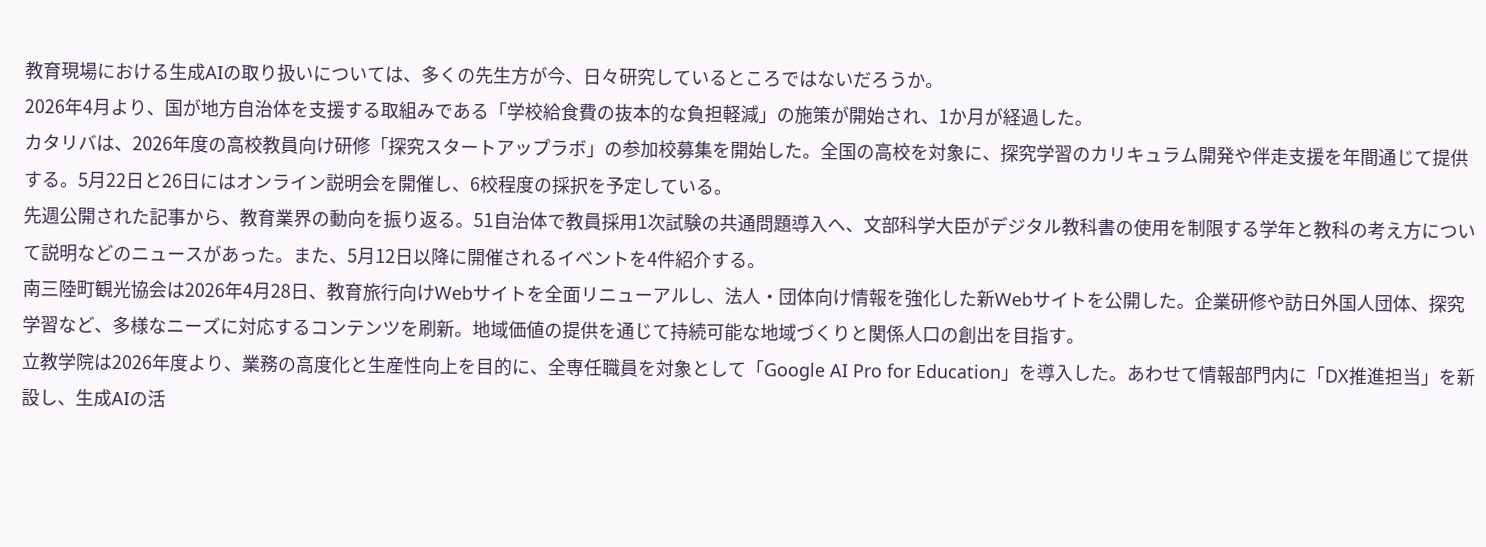教育現場における生成AIの取り扱いについては、多くの先生方が今、日々研究しているところではないだろうか。
2026年4月より、国が地方自治体を支援する取組みである「学校給食費の抜本的な負担軽減」の施策が開始され、1か月が経過した。
カタリバは、2026年度の高校教員向け研修「探究スタートアップラボ」の参加校募集を開始した。全国の高校を対象に、探究学習のカリキュラム開発や伴走支援を年間通じて提供する。5月22日と26日にはオンライン説明会を開催し、6校程度の採択を予定している。
先週公開された記事から、教育業界の動向を振り返る。51自治体で教員採用1次試験の共通問題導入へ、文部科学大臣がデジタル教科書の使用を制限する学年と教科の考え方について説明などのニュースがあった。また、5月12日以降に開催されるイベントを4件紹介する。
南三陸町観光協会は2026年4月28日、教育旅行向けWebサイトを全面リニューアルし、法人・団体向け情報を強化した新Webサイトを公開した。企業研修や訪日外国人団体、探究学習など、多様なニーズに対応するコンテンツを刷新。地域価値の提供を通じて持続可能な地域づくりと関係人口の創出を目指す。
立教学院は2026年度より、業務の高度化と生産性向上を目的に、全専任職員を対象として「Google AI Pro for Education」を導入した。あわせて情報部門内に「DX推進担当」を新設し、生成AIの活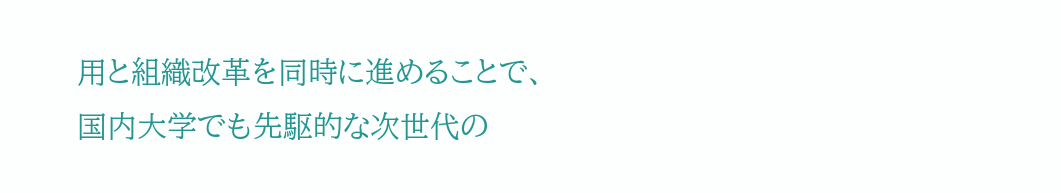用と組織改革を同時に進めることで、国内大学でも先駆的な次世代の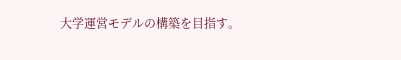大学運営モデルの構築を目指す。